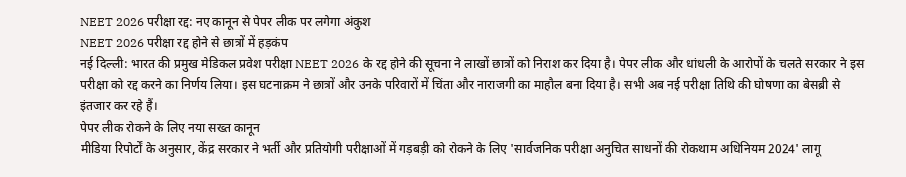NEET 2026 परीक्षा रद्द: नए कानून से पेपर लीक पर लगेगा अंकुश
NEET 2026 परीक्षा रद्द होने से छात्रों में हड़कंप
नई दिल्ली: भारत की प्रमुख मेडिकल प्रवेश परीक्षा NEET 2026 के रद्द होने की सूचना ने लाखों छात्रों को निराश कर दिया है। पेपर लीक और धांधली के आरोपों के चलते सरकार ने इस परीक्षा को रद्द करने का निर्णय लिया। इस घटनाक्रम ने छात्रों और उनके परिवारों में चिंता और नाराजगी का माहौल बना दिया है। सभी अब नई परीक्षा तिथि की घोषणा का बेसब्री से इंतजार कर रहे हैं।
पेपर लीक रोकने के लिए नया सख्त कानून
मीडिया रिपोर्टों के अनुसार, केंद्र सरकार ने भर्ती और प्रतियोगी परीक्षाओं में गड़बड़ी को रोकने के लिए 'सार्वजनिक परीक्षा अनुचित साधनों की रोकथाम अधिनियम 2024' लागू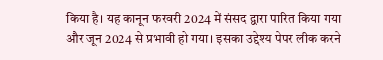किया है। यह कानून फरवरी 2024 में संसद द्वारा पारित किया गया और जून 2024 से प्रभावी हो गया। इसका उद्देश्य पेपर लीक करने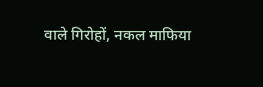वाले गिरोहों, नकल माफिया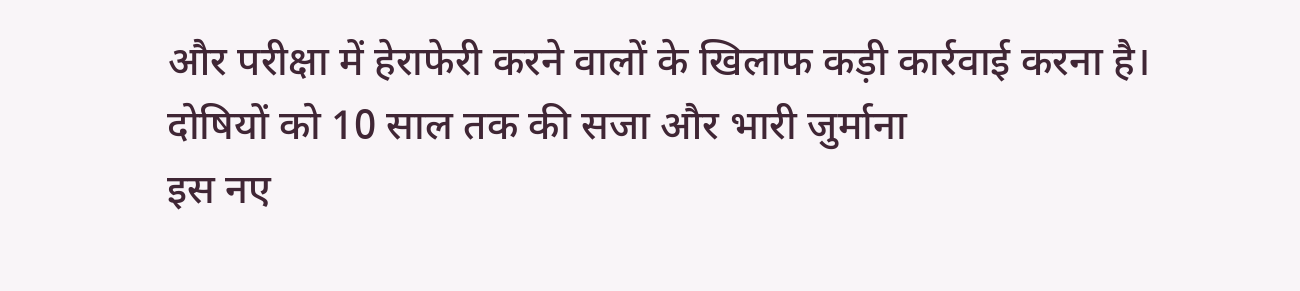और परीक्षा में हेराफेरी करने वालों के खिलाफ कड़ी कार्रवाई करना है।
दोषियों को 10 साल तक की सजा और भारी जुर्माना
इस नए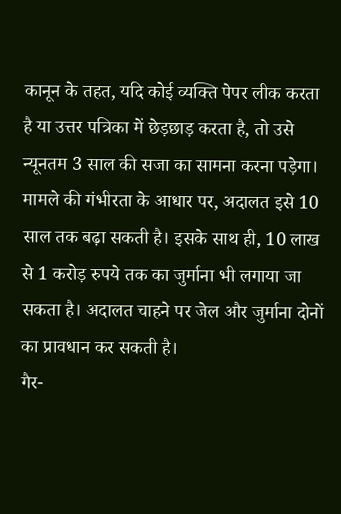कानून के तहत, यदि कोई व्यक्ति पेपर लीक करता है या उत्तर पत्रिका में छेड़छाड़ करता है, तो उसे न्यूनतम 3 साल की सजा का सामना करना पड़ेगा। मामले की गंभीरता के आधार पर, अदालत इसे 10 साल तक बढ़ा सकती है। इसके साथ ही, 10 लाख से 1 करोड़ रुपये तक का जुर्माना भी लगाया जा सकता है। अदालत चाहने पर जेल और जुर्माना दोनों का प्रावधान कर सकती है।
गैर-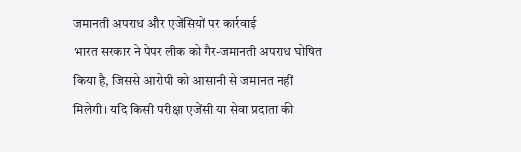जमानती अपराध और एजेंसियों पर कार्रवाई
भारत सरकार ने पेपर लीक को गैर-जमानती अपराध घोषित किया है, जिससे आरोपी को आसानी से जमानत नहीं मिलेगी। यदि किसी परीक्षा एजेंसी या सेवा प्रदाता की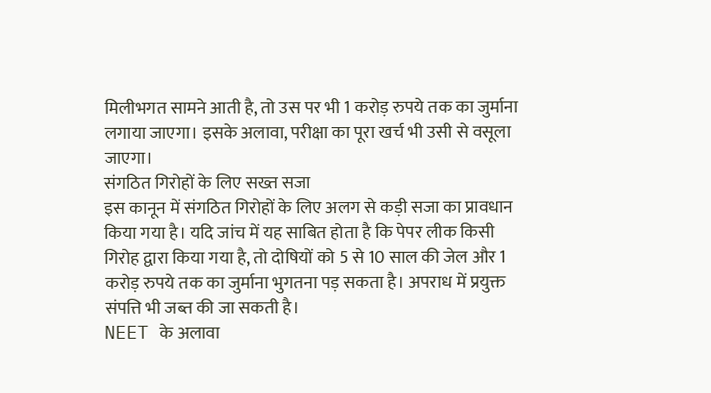मिलीभगत सामने आती है, तो उस पर भी 1 करोड़ रुपये तक का जुर्माना लगाया जाएगा। इसके अलावा, परीक्षा का पूरा खर्च भी उसी से वसूला जाएगा।
संगठित गिरोहों के लिए सख्त सजा
इस कानून में संगठित गिरोहों के लिए अलग से कड़ी सजा का प्रावधान किया गया है। यदि जांच में यह साबित होता है कि पेपर लीक किसी गिरोह द्वारा किया गया है, तो दोषियों को 5 से 10 साल की जेल और 1 करोड़ रुपये तक का जुर्माना भुगतना पड़ सकता है। अपराध में प्रयुक्त संपत्ति भी जब्त की जा सकती है।
NEET के अलावा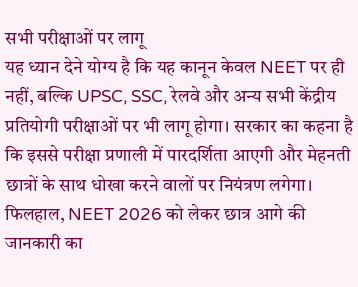सभी परीक्षाओं पर लागू
यह ध्यान देने योग्य है कि यह कानून केवल NEET पर ही नहीं, बल्कि UPSC, SSC, रेलवे और अन्य सभी केंद्रीय प्रतियोगी परीक्षाओं पर भी लागू होगा। सरकार का कहना है कि इससे परीक्षा प्रणाली में पारदर्शिता आएगी और मेहनती छात्रों के साथ धोखा करने वालों पर नियंत्रण लगेगा। फिलहाल, NEET 2026 को लेकर छात्र आगे की जानकारी का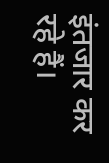इंतजार कर रहे हैं।